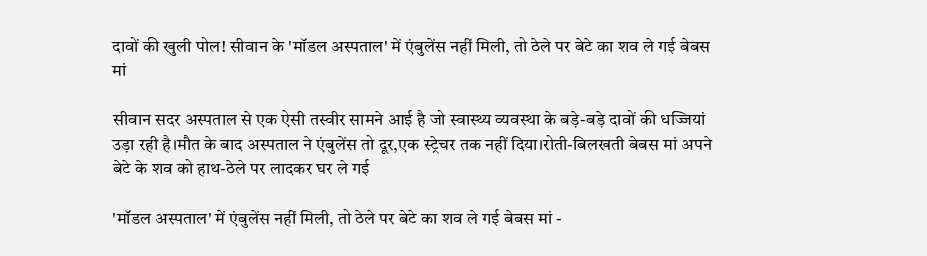दावों की खुली पोल! सीवान के 'मॉडल अस्पताल' में एंबुलेंस नहीं मिली, तो ठेले पर बेटे का शव ले गई बेबस मां

सीवान सदर अस्पताल से एक ऐसी तस्वीर सामने आई है जो स्वास्थ्य व्यवस्था के बड़े-बड़े दावों की धज्जियां उड़ा रही है।मौत के बाद अस्पताल ने एंबुलेंस तो दूर,एक स्ट्रेचर तक नहीं दिया।रोती-बिलखती बेबस मां अपने बेटे के शव को हाथ-ठेले पर लादकर घर ले गई

'मॉडल अस्पताल' में एंबुलेंस नहीं मिली, तो ठेले पर बेटे का शव ले गई बेबस मां -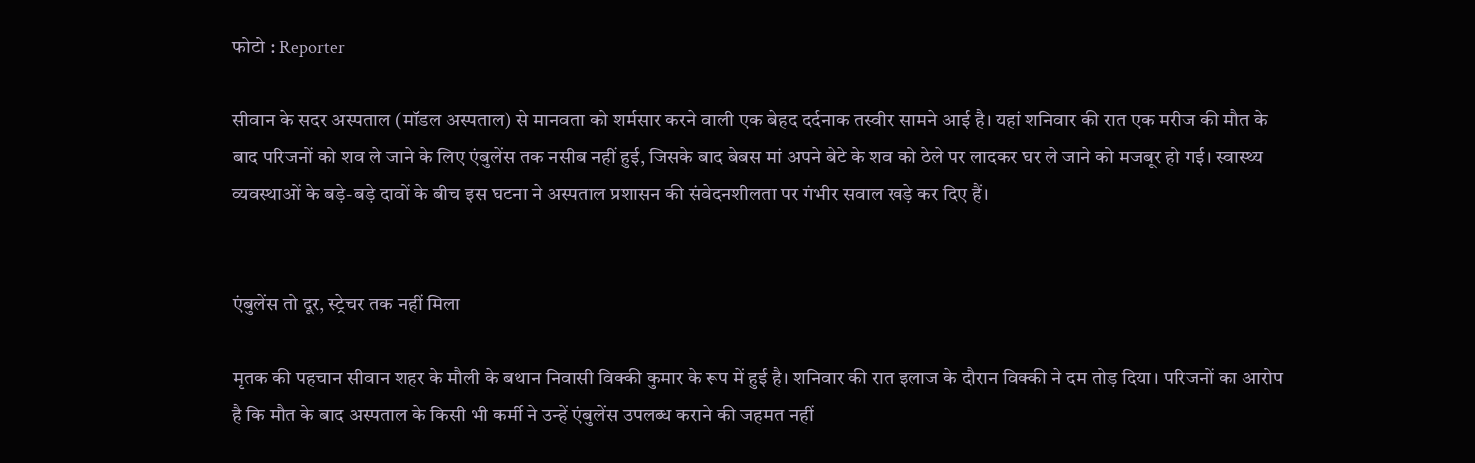फोटो : Reporter

सीवान के सदर अस्पताल (मॉडल अस्पताल) से मानवता को शर्मसार करने वाली एक बेहद दर्दनाक तस्वीर सामने आई है। यहां शनिवार की रात एक मरीज की मौत के बाद परिजनों को शव ले जाने के लिए एंबुलेंस तक नसीब नहीं हुई, जिसके बाद बेबस मां अपने बेटे के शव को ठेले पर लादकर घर ले जाने को मजबूर हो गई। स्वास्थ्य व्यवस्थाओं के बड़े-बड़े दावों के बीच इस घटना ने अस्पताल प्रशासन की संवेदनशीलता पर गंभीर सवाल खड़े कर दिए हैं।


एंबुलेंस तो दूर, स्ट्रेचर तक नहीं मिला

मृतक की पहचान सीवान शहर के मौली के बथान निवासी विक्की कुमार के रूप में हुई है। शनिवार की रात इलाज के दौरान विक्की ने दम तोड़ दिया। परिजनों का आरोप है कि मौत के बाद अस्पताल के किसी भी कर्मी ने उन्हें एंबुलेंस उपलब्ध कराने की जहमत नहीं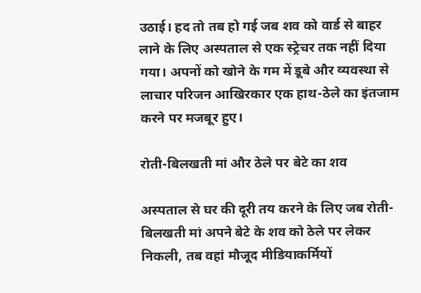उठाई। हद तो तब हो गई जब शव को वार्ड से बाहर लाने के लिए अस्पताल से एक स्ट्रेचर तक नहीं दिया गया। अपनों को खोने के गम में डूबे और व्यवस्था से लाचार परिजन आखिरकार एक हाथ-ठेले का इंतजाम करने पर मजबूर हुए।

रोती-बिलखती मां और ठेले पर बेटे का शव

अस्पताल से घर की दूरी तय करने के लिए जब रोती-बिलखती मां अपने बेटे के शव को ठेले पर लेकर निकली, तब वहां मौजूद मीडियाकर्मियों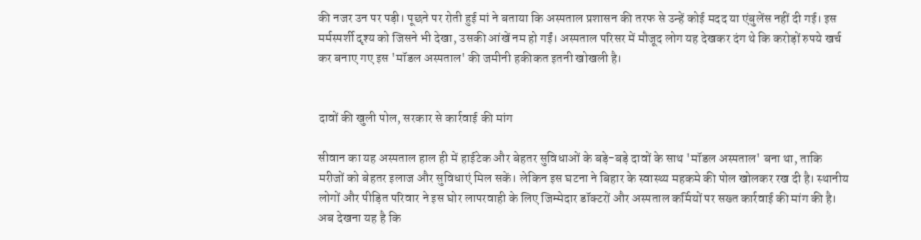की नजर उन पर पड़ी। पूछने पर रोती हुई मां ने बताया कि अस्पताल प्रशासन की तरफ से उन्हें कोई मदद या एंबुलेंस नहीं दी गई। इस मर्मस्पर्शी दृश्य को जिसने भी देखा, उसकी आंखें नम हो गईं। अस्पताल परिसर में मौजूद लोग यह देखकर दंग थे कि करोड़ों रुपये खर्च कर बनाए गए इस 'मॉडल अस्पताल' की जमीनी हकीकत इतनी खोखली है।


दावों की खुली पोल, सरकार से कार्रवाई की मांग

सीवान का यह अस्पताल हाल ही में हाईटेक और बेहतर सुविधाओं के बड़े-बड़े दावों के साथ 'मॉडल अस्पताल' बना था, ताकि मरीजों को बेहतर इलाज और सुविधाएं मिल सकें। लेकिन इस घटना ने बिहार के स्वास्थ्य महकमे की पोल खोलकर रख दी है। स्थानीय लोगों और पीड़ित परिवार ने इस घोर लापरवाही के लिए जिम्मेदार डॉक्टरों और अस्पताल कर्मियों पर सख्त कार्रवाई की मांग की है। अब देखना यह है कि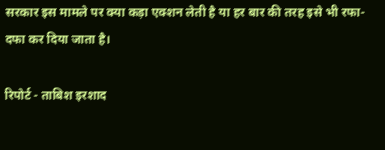सरकार इस मामले पर क्या कड़ा एक्शन लेती है या हर बार की तरह इसे भी रफा-दफा कर दिया जाता है।

रिपोर्ट - ताबिश इरशाद